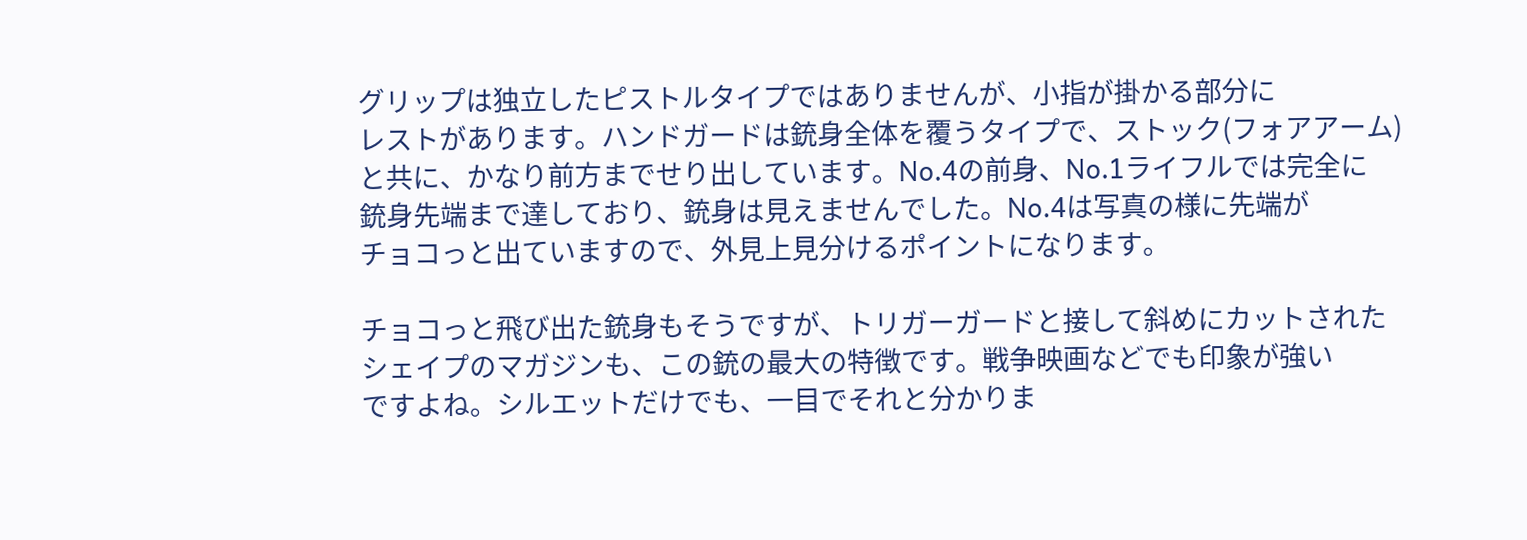グリップは独立したピストルタイプではありませんが、小指が掛かる部分に
レストがあります。ハンドガードは銃身全体を覆うタイプで、ストック(フォアアーム)
と共に、かなり前方までせり出しています。No.4の前身、No.1ライフルでは完全に
銃身先端まで達しており、銃身は見えませんでした。No.4は写真の様に先端が
チョコっと出ていますので、外見上見分けるポイントになります。

チョコっと飛び出た銃身もそうですが、トリガーガードと接して斜めにカットされた
シェイプのマガジンも、この銃の最大の特徴です。戦争映画などでも印象が強い
ですよね。シルエットだけでも、一目でそれと分かりま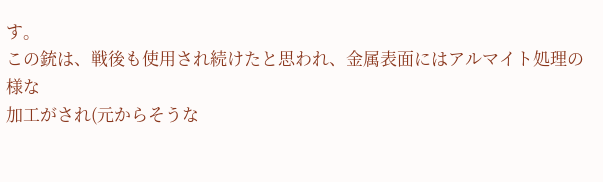す。
この銃は、戦後も使用され続けたと思われ、金属表面にはアルマイト処理の様な
加工がされ(元からそうな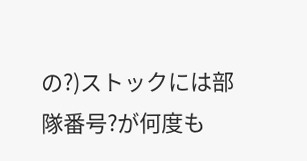の?)ストックには部隊番号?が何度も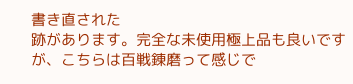書き直された
跡があります。完全な未使用極上品も良いですが、こちらは百戦錬磨って感じで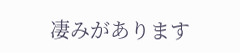凄みがあります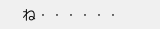ね・・・・・・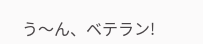う〜ん、ベテラン!